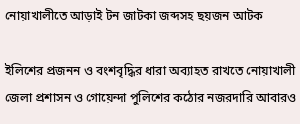নোয়াখালীতে আড়াই টন জাটকা জব্দসহ ছয়জন আটক

ইলিশের প্রজনন ও বংশবৃদ্ধির ধারা অব্যাহত রাখতে নোয়াখালী জেলা প্রশাসন ও গোয়েন্দা পুলিশের কঠোর নজরদারি আবারও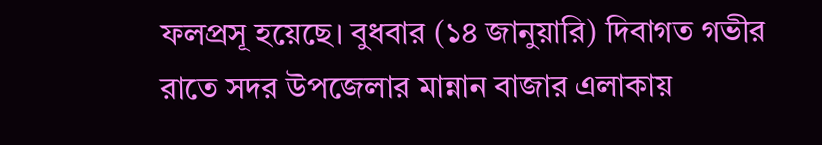ফলপ্রসূ হয়েছে। বুধবার (১৪ জানুয়ারি) দিবাগত গভীর রাতে সদর উপজেলার মান্নান বাজার এলাকায়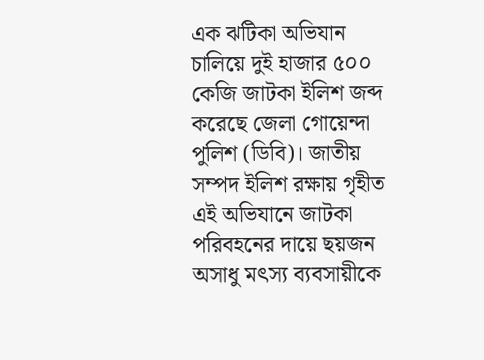এক ঝটিকা অভিযান চালিয়ে দুই হাজার ৫০০ কেজি জাটকা ইলিশ জব্দ করেছে জেলা গোয়েন্দা পুলিশ (ডিবি)। জাতীয় সম্পদ ইলিশ রক্ষায় গৃহীত এই অভিযানে জাটকা পরিবহনের দায়ে ছয়জন অসাধু মৎস্য ব্যবসায়ীকে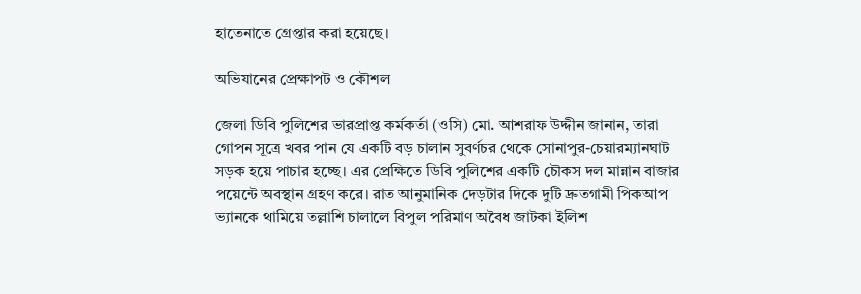হাতেনাতে গ্রেপ্তার করা হয়েছে।

অভিযানের প্রেক্ষাপট ও কৌশল

জেলা ডিবি পুলিশের ভারপ্রাপ্ত কর্মকর্তা (ওসি) মো. আশরাফ উদ্দীন জানান, তারা গোপন সূত্রে খবর পান যে একটি বড় চালান সুবর্ণচর থেকে সোনাপুর-চেয়ারম্যানঘাট সড়ক হয়ে পাচার হচ্ছে। এর প্রেক্ষিতে ডিবি পুলিশের একটি চৌকস দল মান্নান বাজার পয়েন্টে অবস্থান গ্রহণ করে। রাত আনুমানিক দেড়টার দিকে দুটি দ্রুতগামী পিকআপ ভ্যানকে থামিয়ে তল্লাশি চালালে বিপুল পরিমাণ অবৈধ জাটকা ইলিশ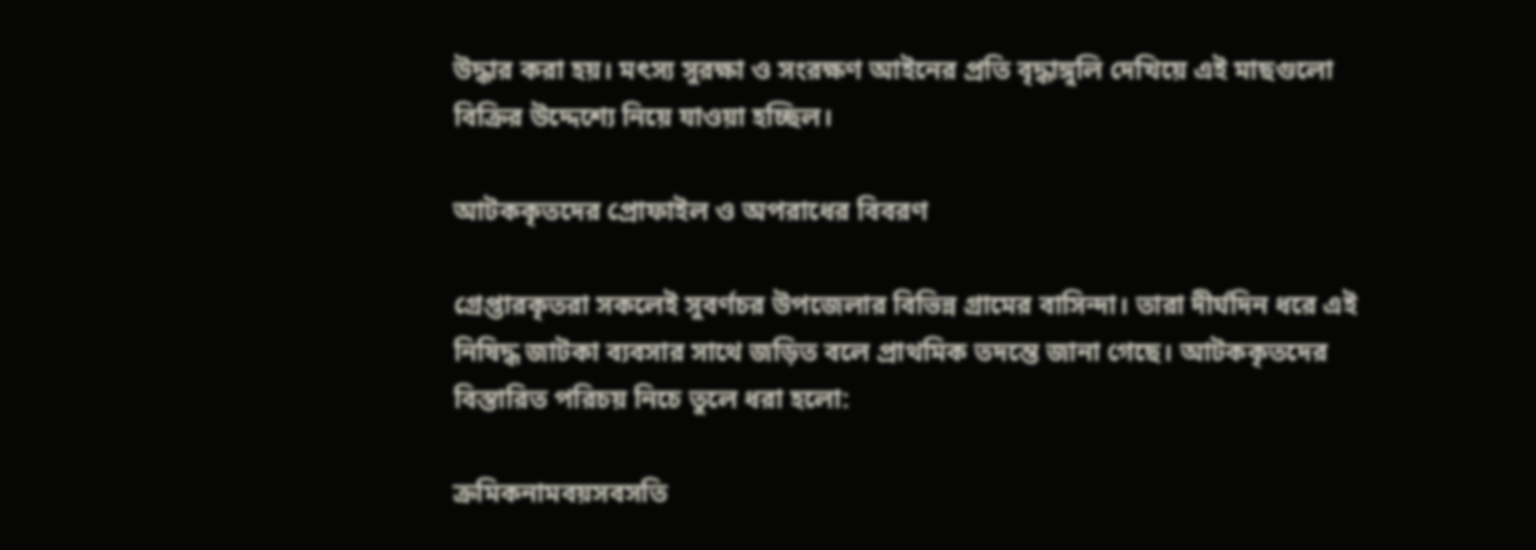উদ্ধার করা হয়। মৎস্য সুরক্ষা ও সংরক্ষণ আইনের প্রতি বৃদ্ধাঙ্গুলি দেখিয়ে এই মাছগুলো বিক্রির উদ্দেশ্যে নিয়ে যাওয়া হচ্ছিল।

আটককৃতদের প্রোফাইল ও অপরাধের বিবরণ

গ্রেপ্তারকৃতরা সকলেই সুবর্ণচর উপজেলার বিভিন্ন গ্রামের বাসিন্দা। তারা দীর্ঘদিন ধরে এই নিষিদ্ধ জাটকা ব্যবসার সাথে জড়িত বলে প্রাথমিক তদন্তে জানা গেছে। আটককৃতদের বিস্তারিত পরিচয় নিচে তুলে ধরা হলো:

ক্রমিকনামবয়সবসতি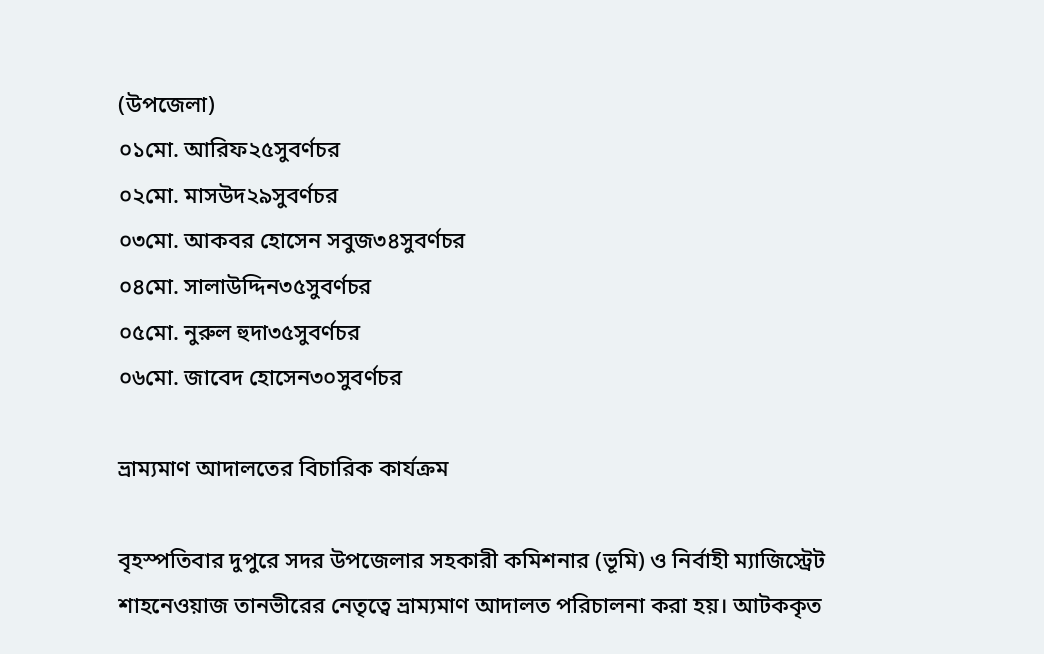(উপজেলা)
০১মো. আরিফ২৫সুবর্ণচর
০২মো. মাসউদ২৯সুবর্ণচর
০৩মো. আকবর হোসেন সবুজ৩৪সুবর্ণচর
০৪মো. সালাউদ্দিন৩৫সুবর্ণচর
০৫মো. নুরুল হুদা৩৫সুবর্ণচর
০৬মো. জাবেদ হোসেন৩০সুবর্ণচর

ভ্রাম্যমাণ আদালতের বিচারিক কার্যক্রম

বৃহস্পতিবার দুপুরে সদর উপজেলার সহকারী কমিশনার (ভূমি) ও নির্বাহী ম্যাজিস্ট্রেট শাহনেওয়াজ তানভীরের নেতৃত্বে ভ্রাম্যমাণ আদালত পরিচালনা করা হয়। আটককৃত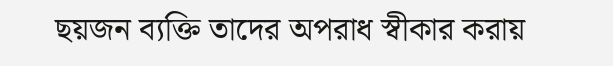ছয়জন ব্যক্তি তাদের অপরাধ স্বীকার করায়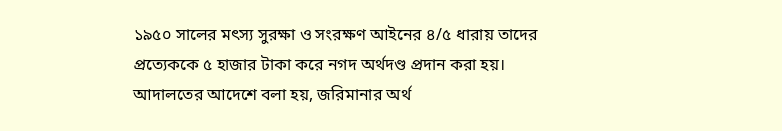১৯৫০ সালের মৎস্য সুরক্ষা ও সংরক্ষণ আইনের ৪/৫ ধারায় তাদের প্রত্যেককে ৫ হাজার টাকা করে নগদ অর্থদণ্ড প্রদান করা হয়। আদালতের আদেশে বলা হয়, জরিমানার অর্থ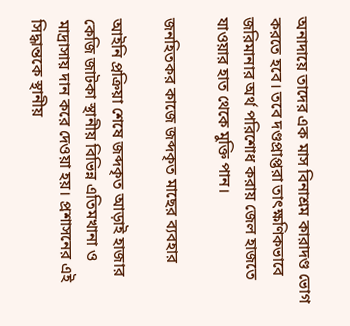অনাদায়ে তাদের এক মাস বিনাশ্রম কারাদণ্ড ভোগ করতে হবে। তবে দণ্ডপ্রাপ্তরা তাৎক্ষণিকভাবে জরিমানার অর্থ পরিশোধ করায় জেল হাজতে যাওয়ার হাত থেকে মুক্তি পান।

জনহিতকর কাজে জব্দকৃত মাছের ব্যবহার

আইনি প্রক্রিয়া শেষে জব্দকৃত আড়াই হাজার কেজি জাটকা স্থানীয় বিভিন্ন এতিমখানা ও মাদ্রাসায় দান করে দেওয়া হয়। প্রশাসনের এই সিদ্ধান্তকে স্থানীয়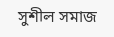সুশীল সমাজ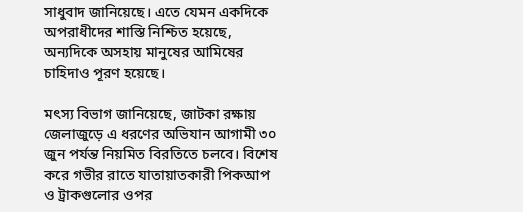সাধুবাদ জানিয়েছে। এতে যেমন একদিকে অপরাধীদের শাস্তি নিশ্চিত হয়েছে, অন্যদিকে অসহায় মানুষের আমিষের চাহিদাও পূরণ হয়েছে।

মৎস্য বিভাগ জানিয়েছে, জাটকা রক্ষায় জেলাজুড়ে এ ধরণের অভিযান আগামী ৩০ জুন পর্যন্ত নিয়মিত বিরতিতে চলবে। বিশেষ করে গভীর রাতে যাতায়াতকারী পিকআপ ও ট্রাকগুলোর ওপর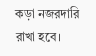কড়া নজরদারি রাখা হবে।